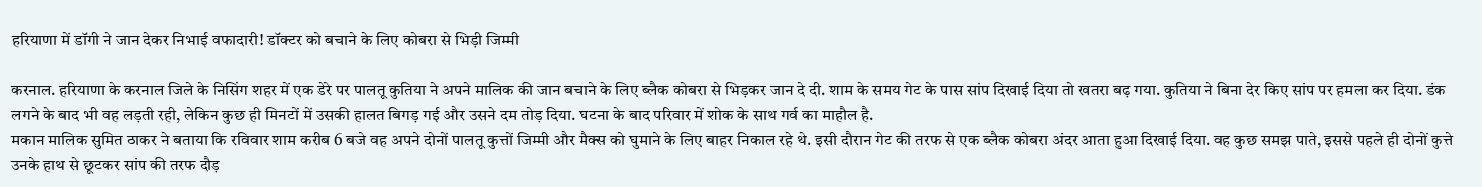हरियाणा में डॉगी ने जान देकर निभाई वफादारी! डॉक्टर को बचाने के लिए कोबरा से भिड़ी जिम्मी

करनाल. हरियाणा के करनाल जिले के निसिंग शहर में एक डेरे पर पालतू कुतिया ने अपने मालिक की जान बचाने के लिए ब्लैक कोबरा से भिड़कर जान दे दी. शाम के समय गेट के पास सांप दिखाई दिया तो खतरा बढ़ गया. कुतिया ने बिना देर किए सांप पर हमला कर दिया. डंक लगने के बाद भी वह लड़ती रही, लेकिन कुछ ही मिनटों में उसकी हालत बिगड़ गई और उसने दम तोड़ दिया. घटना के बाद परिवार में शोक के साथ गर्व का माहौल है.
मकान मालिक सुमित ठाकर ने बताया कि रविवार शाम करीब 6 बजे वह अपने दोनों पालतू कुत्तों जिम्मी और मैक्स को घुमाने के लिए बाहर निकाल रहे थे. इसी दौरान गेट की तरफ से एक ब्लैक कोबरा अंदर आता हुआ दिखाई दिया. वह कुछ समझ पाते, इससे पहले ही दोनों कुत्ते उनके हाथ से छूटकर सांप की तरफ दौड़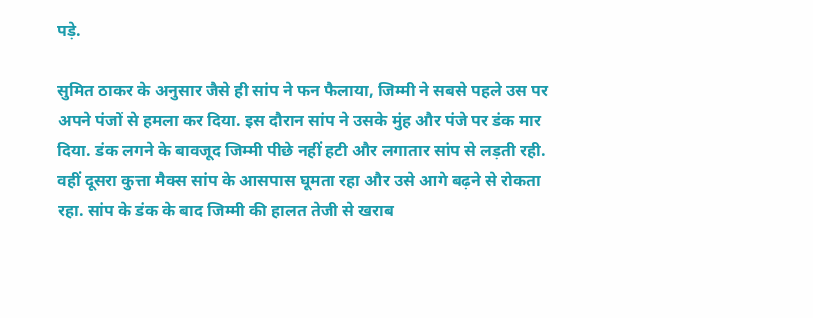पड़े.

सुमित ठाकर के अनुसार जैसे ही सांप ने फन फैलाया, जिम्मी ने सबसे पहले उस पर अपने पंजों से हमला कर दिया. इस दौरान सांप ने उसके मुंह और पंजे पर डंक मार दिया. डंक लगने के बावजूद जिम्मी पीछे नहीं हटी और लगातार सांप से लड़ती रही. वहीं दूसरा कुत्ता मैक्स सांप के आसपास घूमता रहा और उसे आगे बढ़ने से रोकता रहा. सांप के डंक के बाद जिम्मी की हालत तेजी से खराब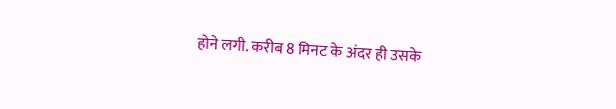होने लगी. करीब 8 मिनट के अंदर ही उसके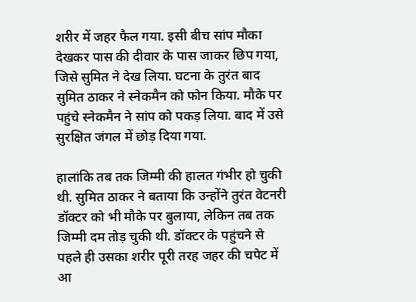शरीर में जहर फैल गया. इसी बीच सांप मौका देखकर पास की दीवार के पास जाकर छिप गया, जिसे सुमित ने देख लिया. घटना के तुरंत बाद सुमित ठाकर ने स्नेकमैन को फोन किया. मौके पर पहुंचे स्नेकमैन ने सांप को पकड़ लिया. बाद में उसे सुरक्षित जंगल में छोड़ दिया गया.

हालांकि तब तक जिम्मी की हालत गंभीर हो चुकी थी. सुमित ठाकर ने बताया कि उन्होंने तुरंत वेटनरी डॉक्टर को भी मौके पर बुलाया, लेकिन तब तक जिम्मी दम तोड़ चुकी थी. डॉक्टर के पहुंचने से पहले ही उसका शरीर पूरी तरह जहर की चपेट में आ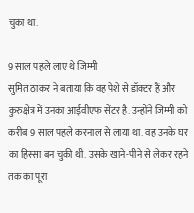चुका था.

9 साल पहले लाए थे जिम्मी
सुमित ठाकर ने बताया कि वह पेशे से डॉक्टर हैं और कुरुक्षेत्र में उनका आईवीएफ सेंटर है. उन्होंने जिम्मी को करीब 9 साल पहले करनाल से लाया था. वह उनके घर का हिस्सा बन चुकी थी. उसके खाने-पीने से लेकर रहने तक का पूरा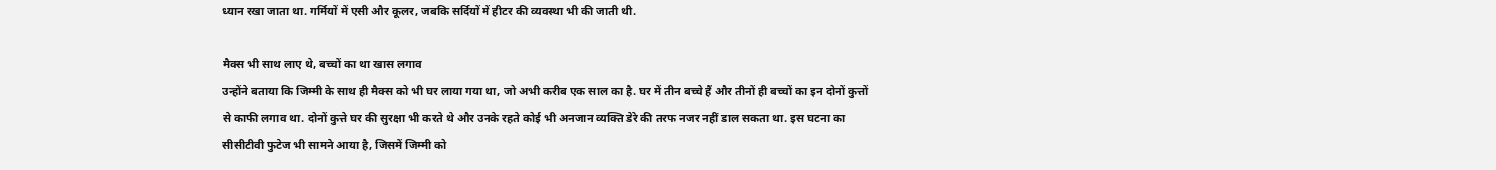ध्यान रखा जाता था. गर्मियों में एसी और कूलर, जबकि सर्दियों में हीटर की व्यवस्था भी की जाती थी.

मैक्स भी साथ लाए थे, बच्चों का था खास लगाव
उन्होंने बताया कि जिम्मी के साथ ही मैक्स को भी घर लाया गया था, जो अभी करीब एक साल का है. घर में तीन बच्चे हैं और तीनों ही बच्चों का इन दोनों कुत्तों से काफी लगाव था. दोनों कुत्ते घर की सुरक्षा भी करते थे और उनके रहते कोई भी अनजान व्यक्ति डेरे की तरफ नजर नहीं डाल सकता था. इस घटना का सीसीटीवी फुटेज भी सामने आया है, जिसमें जिम्मी को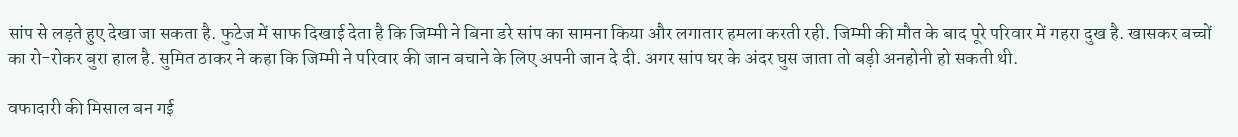सांप से लड़ते हुए देखा जा सकता है. फुटेज में साफ दिखाई देता है कि जिम्मी ने बिना डरे सांप का सामना किया और लगातार हमला करती रही. जिम्मी की मौत के बाद पूरे परिवार में गहरा दुख है. खासकर बच्चों का रो-रोकर बुरा हाल है. सुमित ठाकर ने कहा कि जिम्मी ने परिवार की जान बचाने के लिए अपनी जान दे दी. अगर सांप घर के अंदर घुस जाता तो बड़ी अनहोनी हो सकती थी.

वफादारी की मिसाल बन गई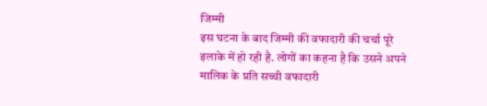जिम्मी
इस घटना के बाद जिम्मी की वफादारी की चर्चा पूरे इलाके में हो रही है. लोगों का कहना है कि उसने अपने मालिक के प्रति सच्ची वफादारी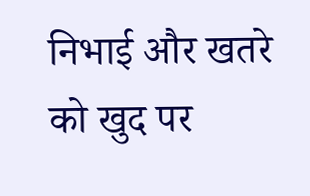निभाई और खतरे को खुद पर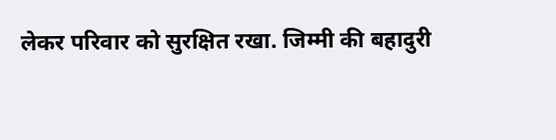लेकर परिवार को सुरक्षित रखा. जिम्मी की बहादुरी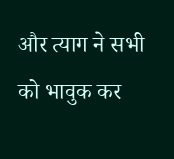और त्याग ने सभी को भावुक कर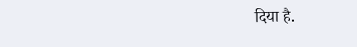दिया है.